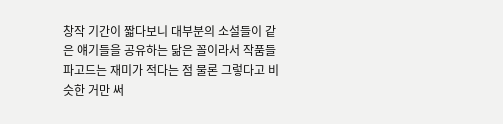창작 기간이 짧다보니 대부분의 소설들이 같은 얘기들을 공유하는 닮은 꼴이라서 작품들 파고드는 재미가 적다는 점 물론 그렇다고 비슷한 거만 써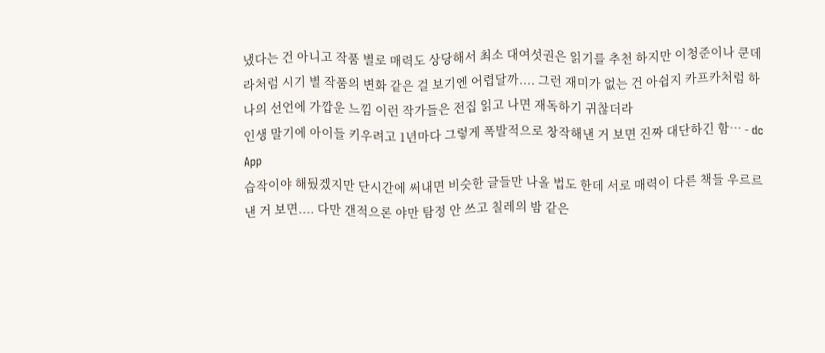냈다는 건 아니고 작품 별로 매력도 상당해서 최소 대여섯권은 읽기를 추천 하지만 이청준이나 쿤데라처럼 시기 별 작품의 변화 같은 걸 보기엔 어렵달까.... 그런 재미가 없는 건 아쉽지 카프카처럼 하나의 선언에 가깝운 느낌 이런 작가들은 전집 읽고 나면 재독하기 귀찮더라
인생 말기에 아이들 키우려고 1년마다 그렇게 폭발적으로 창작해낸 거 보면 진짜 대단하긴 함… - dc App
습작이야 해뒀겠지만 단시간에 써내면 비슷한 글들만 나올 법도 한데 서로 매력이 다른 책들 우르르 낸 거 보면.... 다만 갠적으론 야만 탐정 안 쓰고 칠레의 밤 같은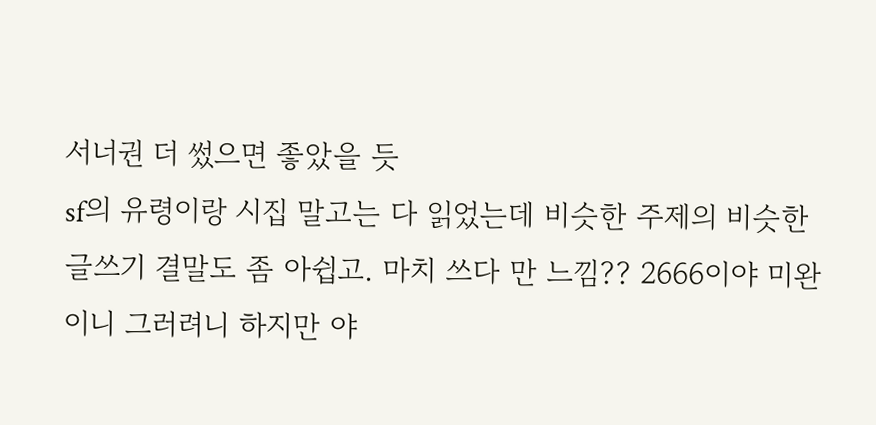서너권 더 썼으면 좋았을 듯
sf의 유령이랑 시집 말고는 다 읽었는데 비슷한 주제의 비슷한 글쓰기 결말도 좀 아쉽고. 마치 쓰다 만 느낌?? 2666이야 미완이니 그러려니 하지만 야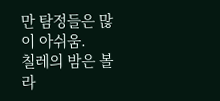만 탐정들은 많이 아쉬움.
칠레의 밤은 볼라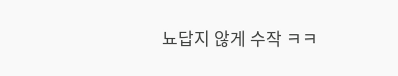뇨답지 않게 수작 ㅋㅋ